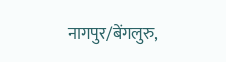नागपुर/बेंगलुरु,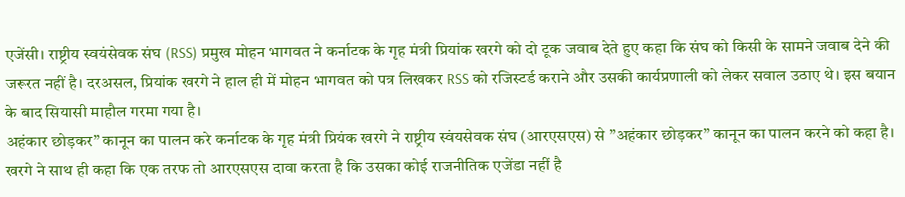एजेंसी। राष्ट्रीय स्वयंसेवक संघ (RSS) प्रमुख मोहन भागवत ने कर्नाटक के गृह मंत्री प्रियांक खरगे को दो टूक जवाब देते हुए कहा कि संघ को किसी के सामने जवाब देने की जरूरत नहीं है। दरअसल, प्रियांक खरगे ने हाल ही में मोहन भागवत को पत्र लिखकर RSS को रजिस्टर्ड कराने और उसकी कार्यप्रणाली को लेकर सवाल उठाए थे। इस बयान के बाद सियासी माहौल गरमा गया है।
अहंकार छोड़कर” कानून का पालन करे कर्नाटक के गृह मंत्री प्रियंक खरगे ने राष्ट्रीय स्वंयसेवक संघ (आरएसएस) से ”अहंकार छोड़कर” कानून का पालन करने को कहा है। खरगे ने साथ ही कहा कि एक तरफ तो आरएसएस दावा करता है कि उसका कोई राजनीतिक एजेंडा नहीं है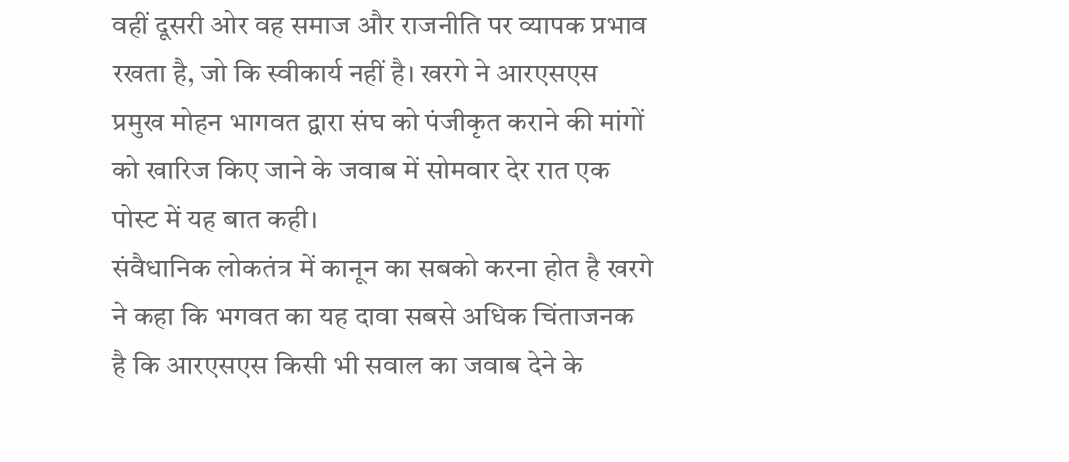वहीं दूसरी ओर वह समाज और राजनीति पर व्यापक प्रभाव रखता है, जो कि स्वीकार्य नहीं है। खरगे ने आरएसएस प्रमुख मोहन भागवत द्वारा संघ को पंजीकृत कराने की मांगों को खारिज किए जाने के जवाब में सोमवार देर रात एक पोस्ट में यह बात कही।
संवैधानिक लोकतंत्र में कानून का सबको करना होत है खरगे ने कहा कि भगवत का यह दावा सबसे अधिक चिंताजनक है कि आरएसएस किसी भी सवाल का जवाब देने के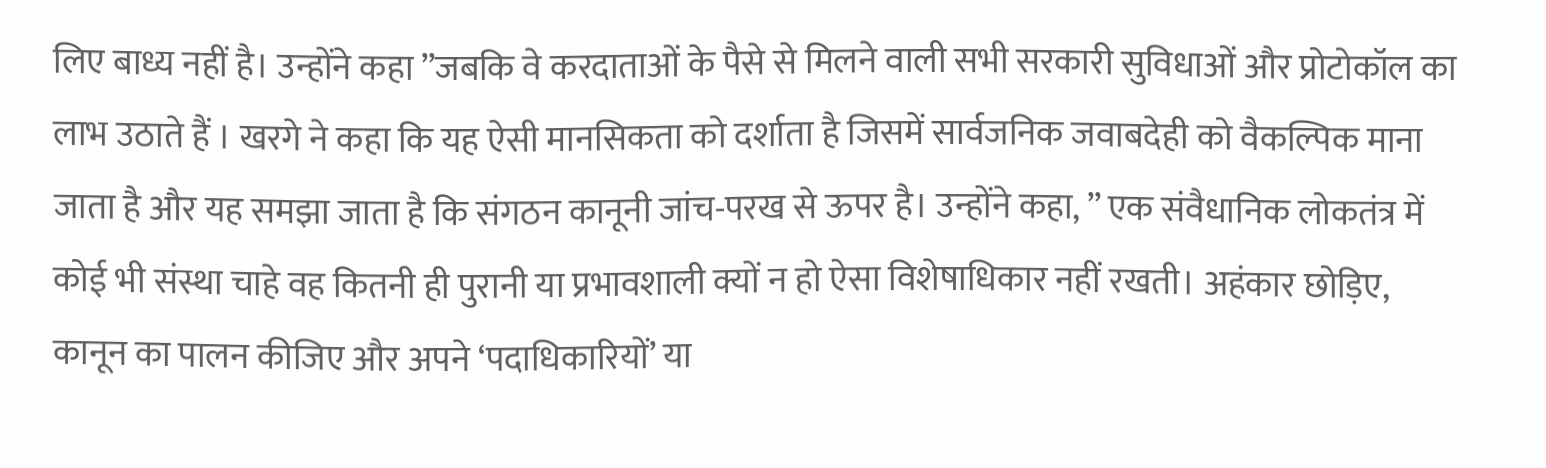लिए बाध्य नहीं है। उन्होंने कहा ”जबकि वे करदाताओं के पैसे से मिलने वाली सभी सरकारी सुविधाओं और प्रोटोकॉल का लाभ उठाते हैं । खरगे ने कहा कि यह ऐसी मानसिकता को दर्शाता है जिसमें सार्वजनिक जवाबदेही को वैकल्पिक माना जाता है और यह समझा जाता है कि संगठन कानूनी जांच-परख से ऊपर है। उन्होंने कहा, ” एक संवैधानिक लोकतंत्र में कोई भी संस्था चाहे वह कितनी ही पुरानी या प्रभावशाली क्यों न हो ऐसा विशेषाधिकार नहीं रखती। अहंकार छोड़िए, कानून का पालन कीजिए और अपने ‘पदाधिकारियों’ या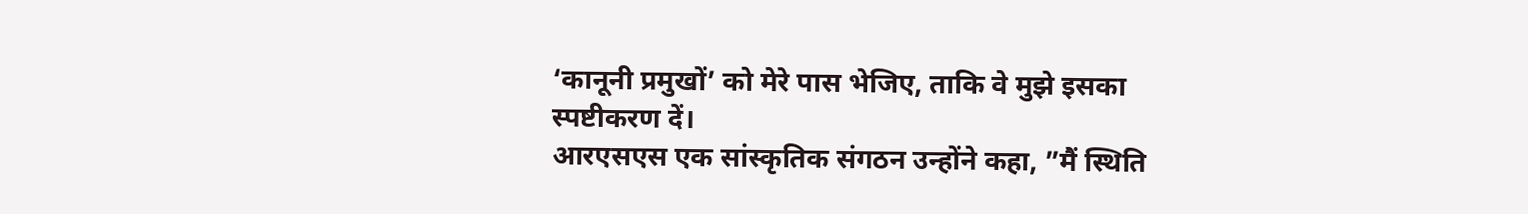‘कानूनी प्रमुखों’ को मेरे पास भेजिए, ताकि वे मुझे इसका स्पष्टीकरण दें।
आरएसएस एक सांस्कृतिक संगठन उन्होंने कहा, ”मैं स्थिति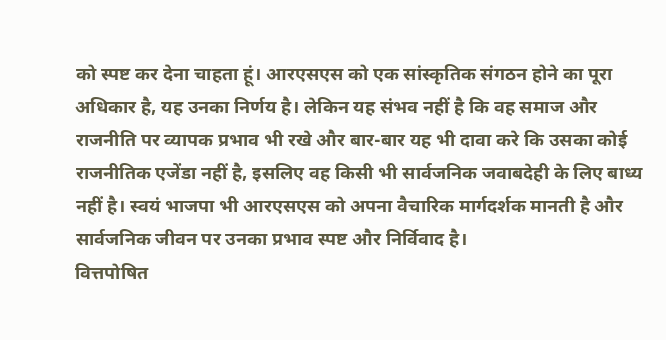को स्पष्ट कर देना चाहता हूं। आरएसएस को एक सांस्कृतिक संगठन होने का पूरा अधिकार है, यह उनका निर्णय है। लेकिन यह संभव नहीं है कि वह समाज और राजनीति पर व्यापक प्रभाव भी रखे और बार-बार यह भी दावा करे कि उसका कोई राजनीतिक एजेंडा नहीं है, इसलिए वह किसी भी सार्वजनिक जवाबदेही के लिए बाध्य नहीं है। स्वयं भाजपा भी आरएसएस को अपना वैचारिक मार्गदर्शक मानती है और सार्वजनिक जीवन पर उनका प्रभाव स्पष्ट और निर्विवाद है।
वित्तपोषित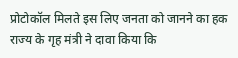प्रोटोकॉल मिलते इस लिए जनता को जानने का हक राज्य के गृह मंत्री ने दावा किया कि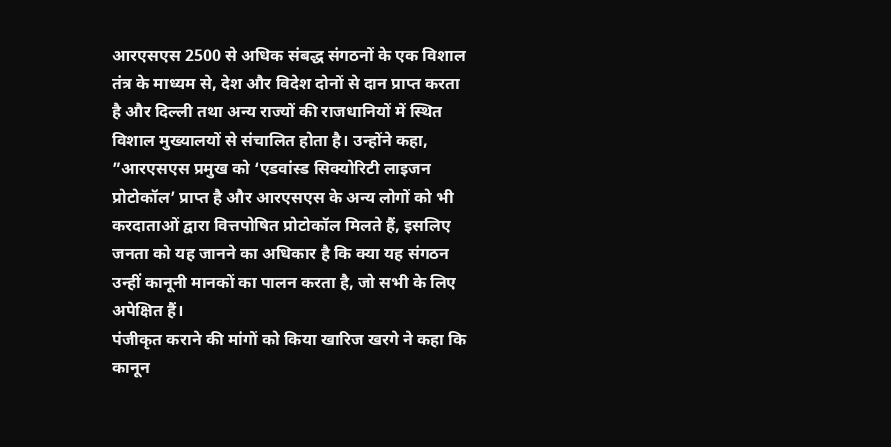आरएसएस 2500 से अधिक संबद्ध संगठनों के एक विशाल तंत्र के माध्यम से, देश और विदेश दोनों से दान प्राप्त करता है और दिल्ली तथा अन्य राज्यों की राजधानियों में स्थित विशाल मुख्यालयों से संचालित होता है। उन्होंने कहा, ”आरएसएस प्रमुख को ‘एडवांस्ड सिक्योरिटी लाइजन प्रोटोकॉल’ प्राप्त है और आरएसएस के अन्य लोगों को भी करदाताओं द्वारा वित्तपोषित प्रोटोकॉल मिलते हैं, इसलिए जनता को यह जानने का अधिकार है कि क्या यह संगठन उन्हीं कानूनी मानकों का पालन करता है, जो सभी के लिए अपेक्षित हैं।
पंजीकृत कराने की मांगों को किया खारिज खरगे ने कहा कि कानून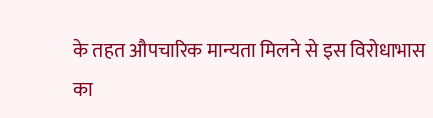के तहत औपचारिक मान्यता मिलने से इस विरोधाभास का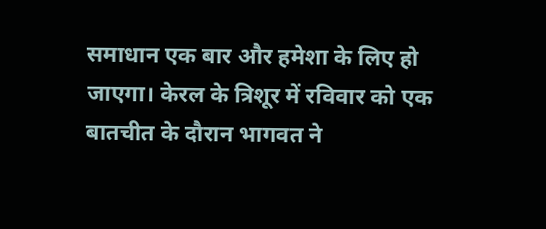समाधान एक बार और हमेशा के लिए हो जाएगा। केरल के त्रिशूर में रविवार को एक बातचीत के दौरान भागवत ने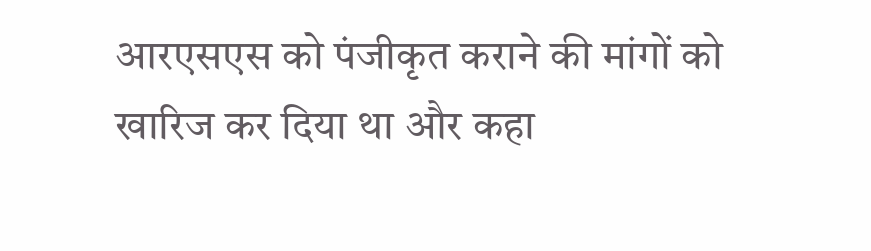आरएसएस को पंजीकृत कराने की मांगों को खारिज कर दिया था और कहा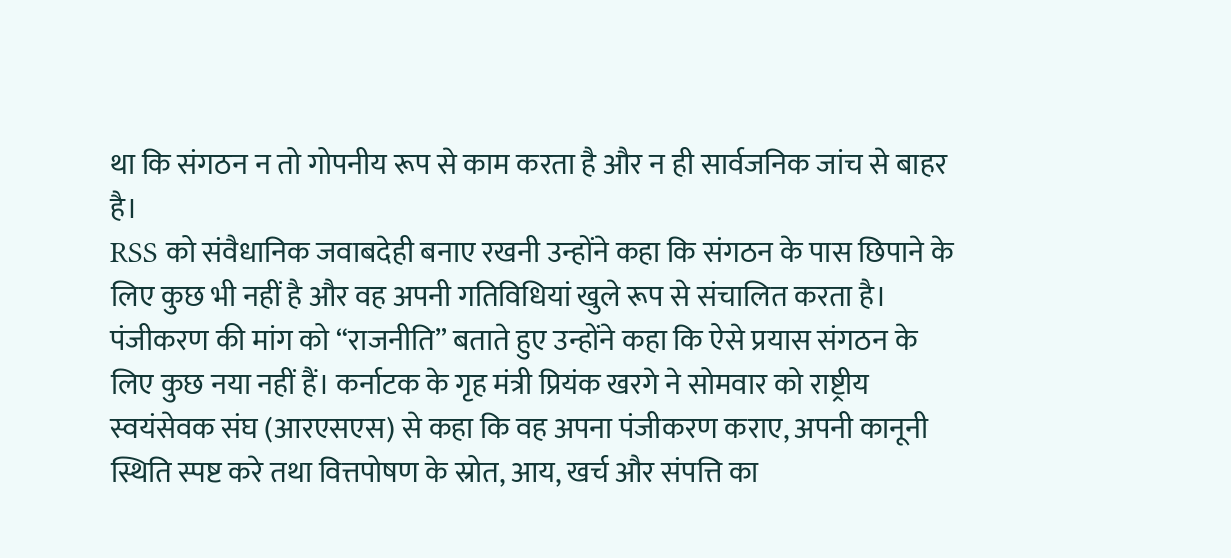था कि संगठन न तो गोपनीय रूप से काम करता है और न ही सार्वजनिक जांच से बाहर है।
RSS को संवैधानिक जवाबदेही बनाए रखनी उन्होंने कहा कि संगठन के पास छिपाने के लिए कुछ भी नहीं है और वह अपनी गतिविधियां खुले रूप से संचालित करता है। पंजीकरण की मांग को “राजनीति” बताते हुए उन्होंने कहा कि ऐसे प्रयास संगठन के लिए कुछ नया नहीं हैं। कर्नाटक के गृह मंत्री प्रियंक खरगे ने सोमवार को राष्ट्रीय स्वयंसेवक संघ (आरएसएस) से कहा कि वह अपना पंजीकरण कराए, अपनी कानूनी स्थिति स्पष्ट करे तथा वित्तपोषण के स्रोत, आय, खर्च और संपत्ति का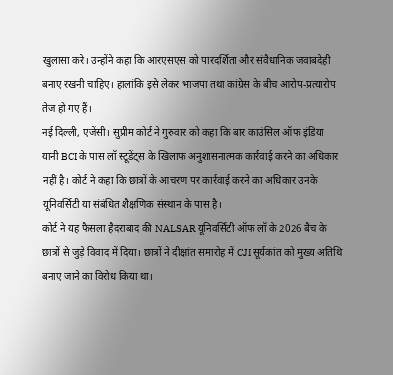खुलासा करे। उन्होंने कहा कि आरएसएस को पारदर्शिता और संवैधानिक जवाबदेही बनाए रखनी चाहिए। हालांकि इसे लेकर भाजपा तथा कांग्रेस के बीच आरोप-प्रत्यारोप तेज हो गए हैं।
नई दिल्ली, एजेंसी। सुप्रीम कोर्ट ने गुरुवार को कहा कि बार काउंसिल ऑफ इंडिया यानी BCI के पास लॉ स्टूडेंट्स के खिलाफ अनुशासनात्मक कार्रवाई करने का अधिकार नहीं है। कोर्ट ने कहा कि छात्रों के आचरण पर कार्रवाई करने का अधिकार उनके यूनिवर्सिटी या संबंधित शैक्षणिक संस्थान के पास है।
कोर्ट ने यह फैसला हैदराबाद की NALSAR यूनिवर्सिटी ऑफ लॉ के 2026 बैच के छात्रों से जुड़े विवाद में दिया। छात्रों ने दीक्षांत समारोह में CJI सूर्यकांत को मुख्य अतिथि बनाए जाने का विरोध किया था।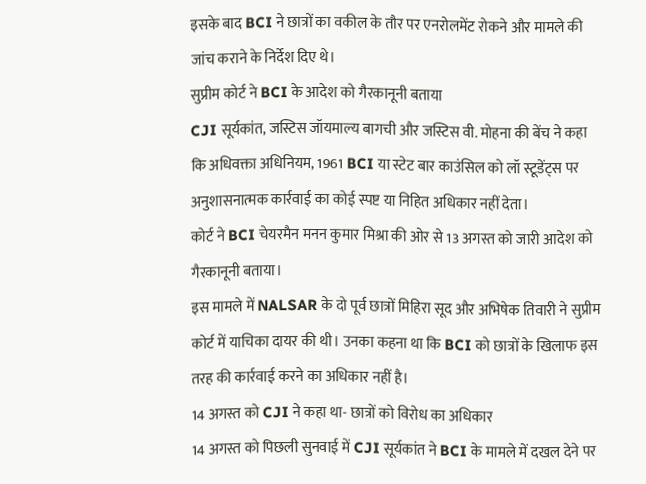इसके बाद BCI ने छात्रों का वकील के तौर पर एनरोलमेंट रोकने और मामले की जांच कराने के निर्देश दिए थे।
सुप्रीम कोर्ट ने BCI के आदेश को गैरकानूनी बताया
CJI सूर्यकांत, जस्टिस जॉयमाल्य बागची और जस्टिस वी. मोहना की बेंच ने कहा कि अधिवक्ता अधिनियम, 1961 BCI या स्टेट बार काउंसिल को लॉ स्टूडेंट्स पर अनुशासनात्मक कार्रवाई का कोई स्पष्ट या निहित अधिकार नहीं देता।
कोर्ट ने BCI चेयरमैन मनन कुमार मिश्रा की ओर से 13 अगस्त को जारी आदेश को गैरकानूनी बताया।
इस मामले में NALSAR के दो पूर्व छात्रों मिहिरा सूद और अभिषेक तिवारी ने सुप्रीम कोर्ट में याचिका दायर की थी। उनका कहना था कि BCI को छात्रों के खिलाफ इस तरह की कार्रवाई करने का अधिकार नहीं है।
14 अगस्त को CJI ने कहा था- छात्रों को विरोध का अधिकार
14 अगस्त को पिछली सुनवाई में CJI सूर्यकांत ने BCI के मामले में दखल देने पर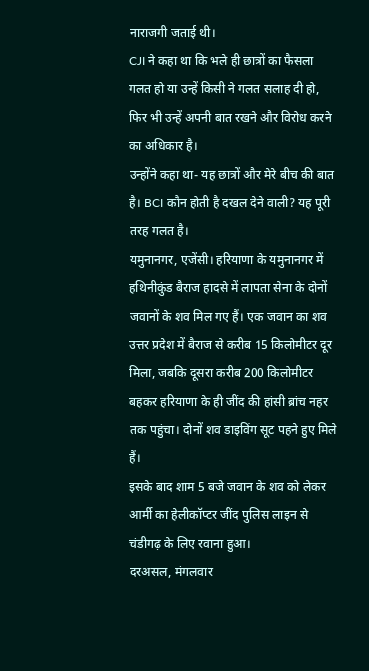नाराजगी जताई थी।
CJI ने कहा था कि भले ही छात्रों का फैसला गलत हो या उन्हें किसी ने गलत सलाह दी हो, फिर भी उन्हें अपनी बात रखने और विरोध करने का अधिकार है।
उन्होंने कहा था- यह छात्रों और मेरे बीच की बात है। BCI कौन होती है दखल देने वाली? यह पूरी तरह गलत है।
यमुनानगर, एजेंसी। हरियाणा के यमुनानगर में हथिनीकुंड बैराज हादसे में लापता सेना के दोनों जवानों के शव मिल गए हैं। एक जवान का शव उत्तर प्रदेश में बैराज से करीब 15 किलोमीटर दूर मिला, जबकि दूसरा करीब 200 किलोमीटर बहकर हरियाणा के ही जींद की हांसी ब्रांच नहर तक पहुंचा। दोनों शव डाइविंग सूट पहने हुए मिले हैं।
इसके बाद शाम 5 बजे जवान के शव को लेकर आर्मी का हेलीकॉप्टर जींद पुलिस लाइन से चंडीगढ़ के लिए रवाना हुआ।
दरअसल, मंगलवार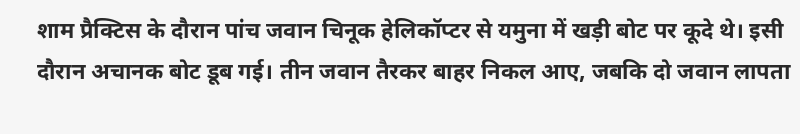शाम प्रैक्टिस के दौरान पांच जवान चिनूक हेलिकॉप्टर से यमुना में खड़ी बोट पर कूदे थे। इसी दौरान अचानक बोट डूब गई। तीन जवान तैरकर बाहर निकल आए, जबकि दो जवान लापता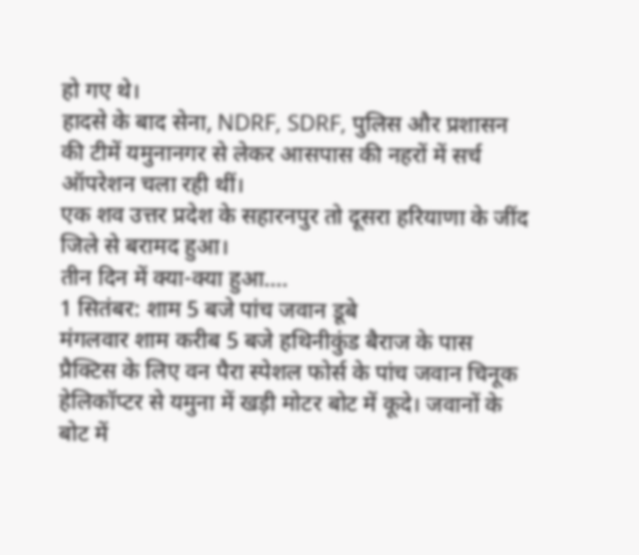हो गए थे।
हादसे के बाद सेना, NDRF, SDRF, पुलिस और प्रशासन की टीमें यमुनानगर से लेकर आसपास की नहरों में सर्च ऑपरेशन चला रही थीं।
एक शव उत्तर प्रदेश के सहारनपुर तो दूसरा हरियाणा के जींद जिले से बरामद हुआ।
तीन दिन में क्या-क्या हुआ….
1 सितंबर: शाम 5 बजे पांच जवान डूबे
मंगलवार शाम करीब 5 बजे हथिनीकुंड बैराज के पास प्रैक्टिस के लिए वन पैरा स्पेशल फोर्स के पांच जवान चिनूक हेलिकॉप्टर से यमुना में खड़ी मोटर बोट में कूदे। जवानों के बोट में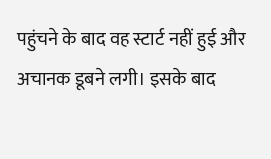पहुंचने के बाद वह स्टार्ट नहीं हुई और अचानक डूबने लगी। इसके बाद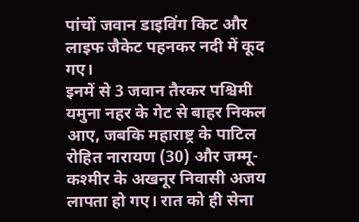पांचों जवान डाइविंग किट और लाइफ जैकेट पहनकर नदी में कूद गए।
इनमें से 3 जवान तैरकर पश्चिमी यमुना नहर के गेट से बाहर निकल आए, जबकि महाराष्ट्र के पाटिल रोहित नारायण (30) और जम्मू-कश्मीर के अखनूर निवासी अजय लापता हो गए। रात को ही सेना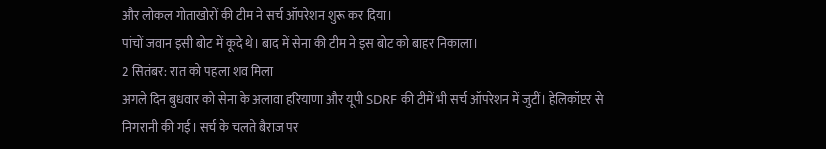और लोकल गोताखोरों की टीम ने सर्च ऑपरेशन शुरू कर दिया।
पांचों जवान इसी बोट में कूदे थे। बाद में सेना की टीम ने इस बोट को बाहर निकाला।
2 सितंबर: रात को पहला शव मिला
अगले दिन बुधवार को सेना के अलावा हरियाणा और यूपी SDRF की टीमें भी सर्च ऑपरेशन में जुटीं। हेलिकॉप्टर से निगरानी की गई। सर्च के चलते बैराज पर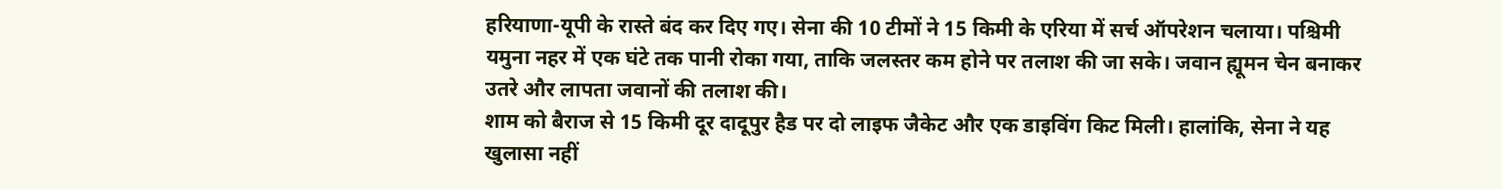हरियाणा-यूपी के रास्ते बंद कर दिए गए। सेना की 10 टीमों ने 15 किमी के एरिया में सर्च ऑपरेशन चलाया। पश्चिमी यमुना नहर में एक घंटे तक पानी रोका गया, ताकि जलस्तर कम होने पर तलाश की जा सके। जवान ह्यूमन चेन बनाकर उतरे और लापता जवानों की तलाश की।
शाम को बैराज से 15 किमी दूर दादूपुर हैड पर दो लाइफ जैकेट और एक डाइविंग किट मिली। हालांकि, सेना ने यह खुलासा नहीं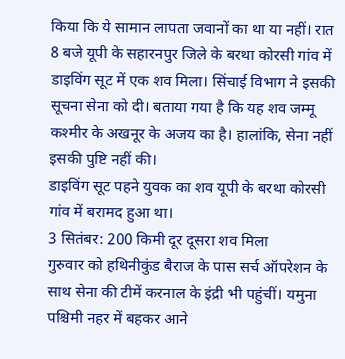किया कि ये सामान लापता जवानों का था या नहीं। रात 8 बजे यूपी के सहारनपुर जिले के बरथा कोरसी गांव में डाइविंग सूट में एक शव मिला। सिंचाई विभाग ने इसकी सूचना सेना को दी। बताया गया है कि यह शव जम्मू कश्मीर के अखनूर के अजय का है। हालांकि, सेना नहीं इसकी पुष्टि नहीं की।
डाइविंग सूट पहने युवक का शव यूपी के बरथा कोरसी गांव में बरामद हुआ था।
3 सितंबर: 200 किमी दूर दूसरा शव मिला
गुरुवार को हथिनीकुंड बैराज के पास सर्च ऑपरेशन के साथ सेना की टीमें करनाल के इंद्री भी पहुंचीं। यमुना पश्चिमी नहर में बहकर आने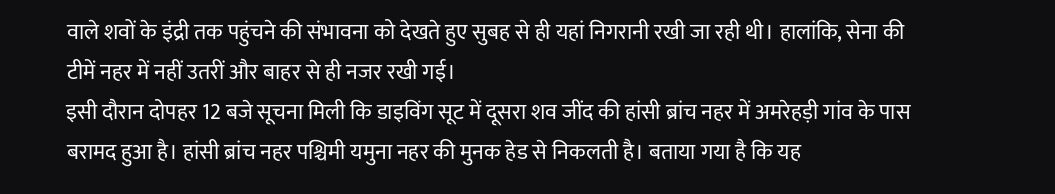वाले शवों के इंद्री तक पहुंचने की संभावना को देखते हुए सुबह से ही यहां निगरानी रखी जा रही थी। हालांकि, सेना की टीमें नहर में नहीं उतरीं और बाहर से ही नजर रखी गई।
इसी दौरान दोपहर 12 बजे सूचना मिली कि डाइविंग सूट में दूसरा शव जींद की हांसी ब्रांच नहर में अमरेहड़ी गांव के पास बरामद हुआ है। हांसी ब्रांच नहर पश्चिमी यमुना नहर की मुनक हेड से निकलती है। बताया गया है कि यह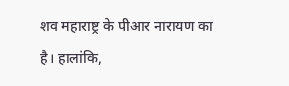शव महाराष्ट्र के पीआर नारायण का है। हालांकि,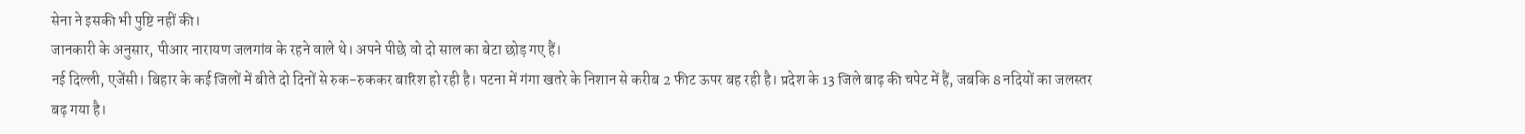सेना ने इसकी भी पुष्टि नहीं की।
जानकारी के अनुसार, पीआर नारायण जलगांव के रहने वाले थे। अपने पीछे वो दो साल का बेटा छोड़ गए हैं।
नई दिल्ली, एजेंसी। बिहार के कई जिलों में बीते दो दिनों से रुक-रुककर बारिश हो रही है। पटना में गंगा खतरे के निशान से करीब 2 फीट ऊपर बह रही है। प्रदेश के 13 जिले बाढ़ की चपेट में हैं, जबकि 8 नदियों का जलस्तर बढ़ गया है।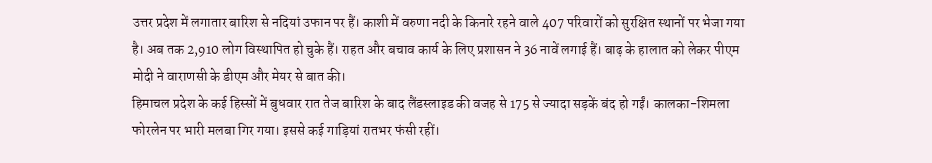उत्तर प्रदेश में लगातार बारिश से नदियां उफान पर हैं। काशी में वरुणा नदी के किनारे रहने वाले 407 परिवारों को सुरक्षित स्थानों पर भेजा गया है। अब तक 2,910 लोग विस्थापित हो चुके हैं। राहत और बचाव कार्य के लिए प्रशासन ने 36 नावें लगाई हैं। बाढ़ के हालात को लेकर पीएम मोदी ने वाराणसी के डीएम और मेयर से बात की।
हिमाचल प्रदेश के कई हिस्सों में बुधवार रात तेज बारिश के बाद लैंडस्लाइड की वजह से 175 से ज्यादा सड़कें बंद हो गईं। कालका-शिमला फोरलेन पर भारी मलबा गिर गया। इससे कई गाड़ियां रातभर फंसी रहीं।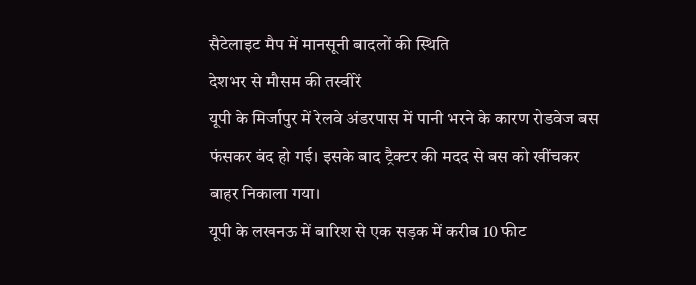सैटेलाइट मैप में मानसूनी बादलों की स्थिति
देशभर से मौसम की तस्वीरें
यूपी के मिर्जापुर में रेलवे अंडरपास में पानी भरने के कारण रोडवेज बस फंसकर बंद हो गई। इसके बाद ट्रैक्टर की मदद से बस को खींचकर बाहर निकाला गया।
यूपी के लखनऊ में बारिश से एक सड़क में करीब 10 फीट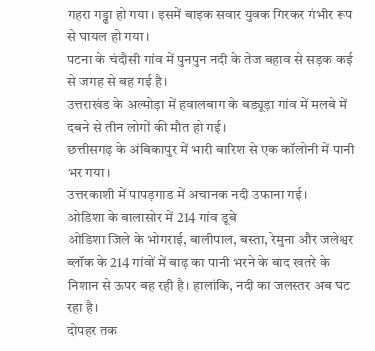गहरा गड्ढा हो गया। इसमें बाइक सवार युवक गिरकर गंभीर रूप से घायल हो गया।
पटना के चंदौसी गांव में पुनपुन नदी के तेज बहाव से सड़क कई से जगह से बह गई है।
उत्तराखंड के अल्मोड़ा में हवालबाग के बड्यूड़ा गांव में मलबे में दबने से तीन लोगों की मौत हो गई।
छत्तीसगढ़ के अंबिकापुर में भारी बारिश से एक कॉलोनी में पानी भर गया।
उत्तरकाशी में पापड़गाड में अचानक नदी उफाना गई।
ओडिशा के बालासोर में 214 गांव डूबे
ओडिशा जिले के भोगराई, बालीपाल, बस्ता, रेमुना और जलेश्वर ब्लॉक के 214 गांवों में बाढ़ का पानी भरने के बाद खतरे के निशान से ऊपर बह रही है। हालांकि, नदी का जलस्तर अब घट रहा है।
दोपहर तक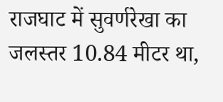राजघाट में सुवर्णरेखा का जलस्तर 10.84 मीटर था,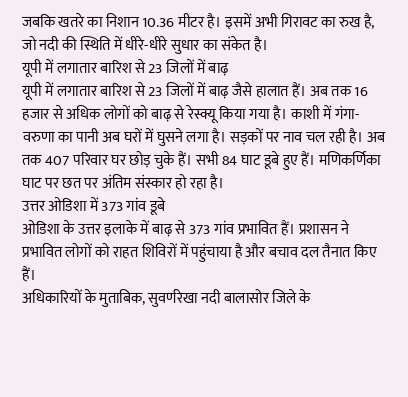जबकि खतरे का निशान 10.36 मीटर है। इसमें अभी गिरावट का रुख है, जो नदी की स्थिति में धीरे-धीरे सुधार का संकेत है।
यूपी में लगातार बारिश से 23 जिलों में बाढ़
यूपी में लगातार बारिश से 23 जिलों में बाढ़ जैसे हालात हैं। अब तक 16 हजार से अधिक लोगों को बाढ़ से रेस्क्यू किया गया है। काशी में गंगा-वरुणा का पानी अब घरों में घुसने लगा है। सड़कों पर नाव चल रही है। अब तक 407 परिवार घर छोड़ चुके हैं। सभी 84 घाट डूबे हुए हैं। मणिकर्णिका घाट पर छत पर अंतिम संस्कार हो रहा है।
उत्तर ओडिशा में 373 गांव डूबे
ओडिशा के उत्तर इलाके में बाढ़ से 373 गांव प्रभावित हैं। प्रशासन ने प्रभावित लोगों को राहत शिविरों में पहुंचाया है और बचाव दल तैनात किए हैं।
अधिकारियों के मुताबिक, सुवर्णरेखा नदी बालासोर जिले के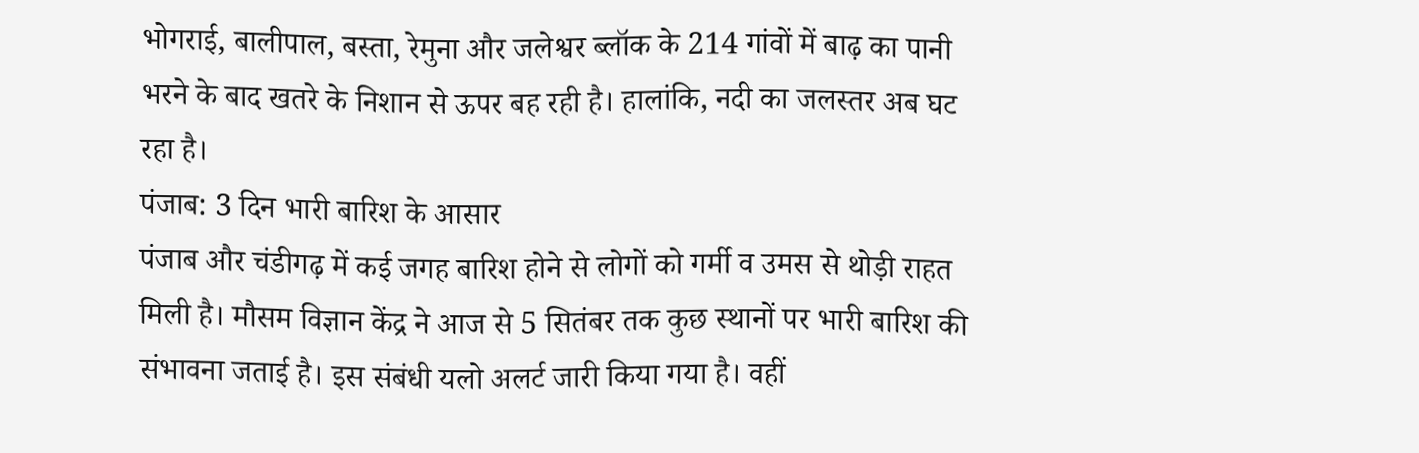भोगराई, बालीपाल, बस्ता, रेमुना और जलेश्वर ब्लॉक के 214 गांवों में बाढ़ का पानी भरने के बाद खतरे के निशान से ऊपर बह रही है। हालांकि, नदी का जलस्तर अब घट रहा है।
पंजाब: 3 दिन भारी बारिश के आसार
पंजाब और चंडीगढ़ में कई जगह बारिश होने से लोगों को गर्मी व उमस से थोड़ी राहत मिली है। मौसम विज्ञान केंद्र ने आज से 5 सितंबर तक कुछ स्थानों पर भारी बारिश की संभावना जताई है। इस संबंधी यलो अलर्ट जारी किया गया है। वहीं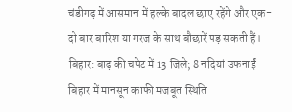चंडीगढ़ में आसमान में हल्के बादल छाए रहेंगे और एक-दो बार बारिश या गरज के साथ बौछारें पड़ सकती हैं।
बिहार: बाढ़ की चपेट में 13 जिले; 8 नदियां उफनाईं
बिहार में मानसून काफी मजबूत स्थिति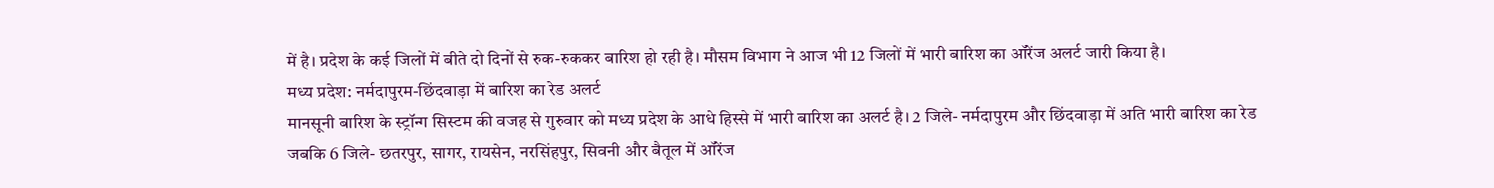में है। प्रदेश के कई जिलों में बीते दो दिनों से रुक-रुककर बारिश हो रही है। मौसम विभाग ने आज भी 12 जिलों में भारी बारिश का ऑरेंज अलर्ट जारी किया है।
मध्य प्रदेश: नर्मदापुरम-छिंदवाड़ा में बारिश का रेड अलर्ट
मानसूनी बारिश के स्ट्रॉन्ग सिस्टम की वजह से गुरुवार को मध्य प्रदेश के आधे हिस्से में भारी बारिश का अलर्ट है। 2 जिले- नर्मदापुरम और छिंदवाड़ा में अति भारी बारिश का रेड जबकि 6 जिले- छतरपुर, सागर, रायसेन, नरसिंहपुर, सिवनी और बैतूल में ऑरेंज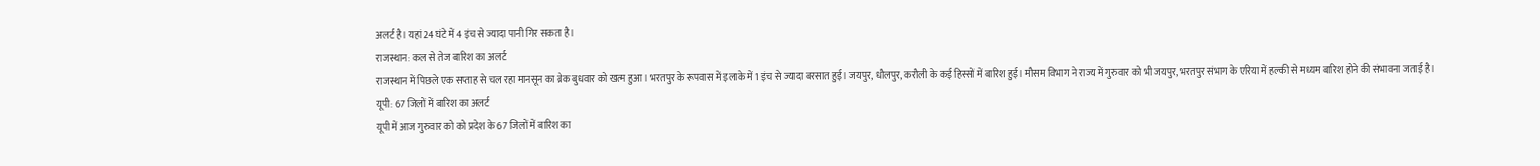अलर्ट है। यहां 24 घंटे में 4 इंच से ज्यादा पानी गिर सकता है।
राजस्थान: कल से तेज बारिश का अलर्ट
राजस्थान में पिछले एक सप्ताह से चल रहा मानसून का ब्रेक बुधवार को खत्म हुआ। भरतपुर के रूपवास में इलाके में 1 इंच से ज्यादा बरसात हुई। जयपुर, धौलपुर, करौली के कई हिस्सों में बारिश हुई। मौसम विभाग ने राज्य में गुरुवार को भी जयपुर, भरतपुर संभाग के एरिया में हल्की से मध्यम बारिश होने की संभावना जताई है।
यूपी: 67 जिलों में बारिश का अलर्ट
यूपी में आज गुरुवार को को प्रदेश के 67 जिलों में बारिश का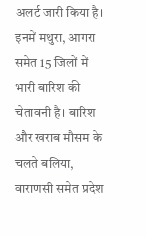अलर्ट जारी किया है। इनमें मथुरा, आगरा समेत 15 जिलों में भारी बारिश की चेतावनी है। बारिश और खराब मौसम के चलते बलिया, वाराणसी समेत प्रदेश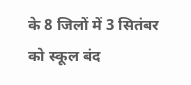के 8 जिलों में 3 सितंबर को स्कूल बंद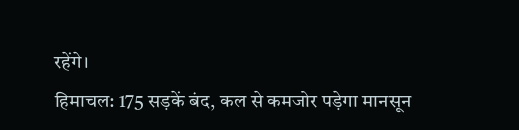रहेंगे।
हिमाचल: 175 सड़कें बंद, कल से कमजोर पड़ेगा मानसून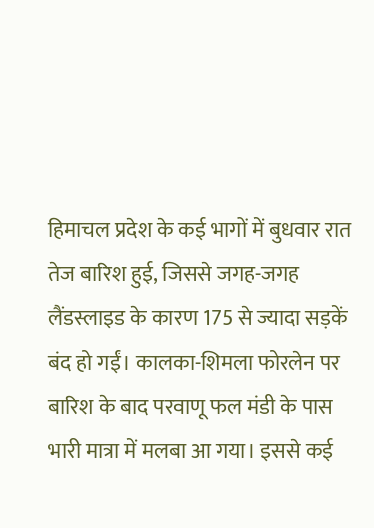हिमाचल प्रदेश के कई भागों में बुधवार रात तेज बारिश हुई, जिससे जगह-जगह लैंडस्लाइड के कारण 175 से ज्यादा सड़कें बंद हो गईं। कालका-शिमला फोरलेन पर बारिश के बाद परवाणू फल मंडी के पास भारी मात्रा में मलबा आ गया। इससे कई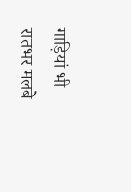गाड़ियां भी रातभर मलबे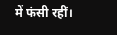में फंसी रहीं।